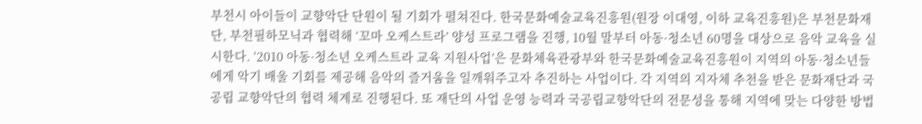부천시 아이들이 교향악단 단원이 될 기회가 펼쳐진다. 한국문화예술교육진흥원(원장 이대영, 이하 교육진흥원)은 부천문화재단, 부천필하모닉과 협력해 ‘꼬마 오케스트라’ 양성 프로그램을 진행, 10월 말부터 아동·청소년 60명을 대상으로 음악 교육을 실시한다. ‘2010 아동·청소년 오케스트라 교육 지원사업’은 문화체육관광부와 한국문화예술교육진흥원이 지역의 아동·청소년들에게 악기 배울 기회를 제공해 음악의 즐거움을 일깨워주고자 추진하는 사업이다. 각 지역의 지자체 추천을 받은 문화재단과 국공립 교향악단의 협력 체계로 진행된다. 또 재단의 사업 운영 능력과 국공립교향악단의 전문성을 통해 지역에 맞는 다양한 방법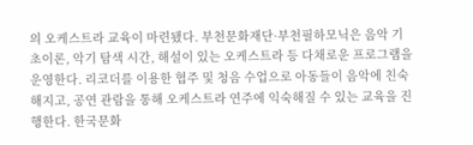의 오케스트라 교육이 마련됐다. 부천문화재단·부천필하모닉은 음악 기초이론, 악기 탐색 시간, 해설이 있는 오케스트라 등 다채로운 프로그램을 운영한다. 리코더를 이용한 협주 및 청음 수업으로 아동들이 음악에 친숙해지고, 공연 관람을 통해 오케스트라 연주에 익숙해질 수 있는 교육을 진행한다. 한국문화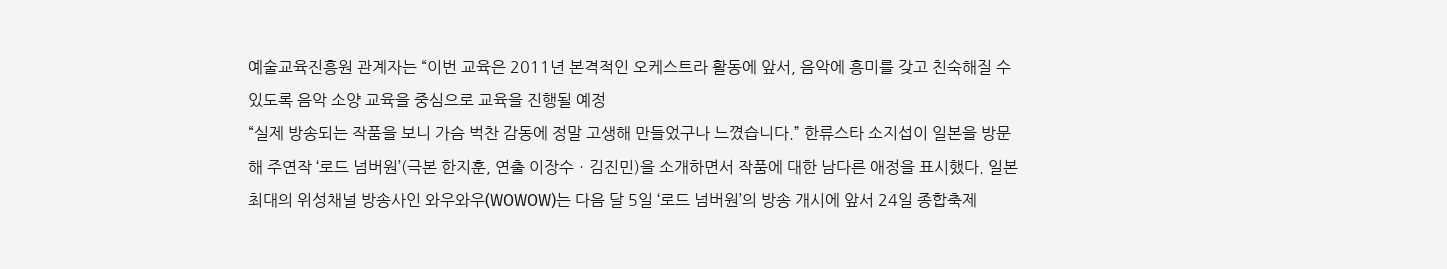예술교육진흥원 관계자는 “이번 교육은 2011년 본격적인 오케스트라 활동에 앞서, 음악에 흥미를 갖고 친숙해질 수 있도록 음악 소양 교육을 중심으로 교육을 진행될 예정
“실제 방송되는 작품을 보니 가슴 벅찬 감동에 정말 고생해 만들었구나 느꼈습니다.” 한류스타 소지섭이 일본을 방문해 주연작 ‘로드 넘버원’(극본 한지훈, 연출 이장수ㆍ김진민)을 소개하면서 작품에 대한 남다른 애정을 표시했다. 일본 최대의 위성채널 방송사인 와우와우(WOWOW)는 다음 달 5일 ‘로드 넘버원’의 방송 개시에 앞서 24일 종합축제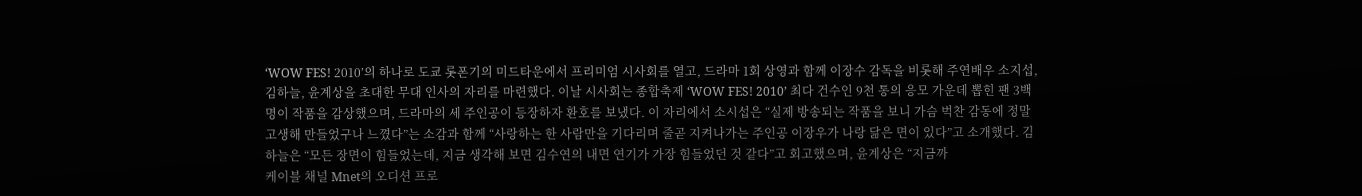‘WOW FES! 2010’의 하나로 도쿄 롯폰기의 미드타운에서 프리미엄 시사회를 열고, 드라마 1회 상영과 함께 이장수 감독을 비롯해 주연배우 소지섭, 김하늘, 윤계상을 초대한 무대 인사의 자리를 마련했다. 이날 시사회는 종합축제 ‘WOW FES! 2010’ 최다 건수인 9천 통의 응모 가운데 뽑힌 팬 3백 명이 작품을 감상했으며, 드라마의 세 주인공이 등장하자 환호를 보냈다. 이 자리에서 소시섭은 “실제 방송되는 작품을 보니 가슴 벅찬 감동에 정말 고생해 만들었구나 느꼈다”는 소감과 함께 “사랑하는 한 사람만을 기다리며 줄곧 지켜나가는 주인공 이장우가 나랑 닮은 면이 있다”고 소개했다. 김하늘은 “모든 장면이 힘들었는데, 지금 생각해 보면 김수연의 내면 연기가 가장 힘들었던 것 같다”고 회고했으며, 윤계상은 “지금까
케이블 채널 Mnet의 오디션 프로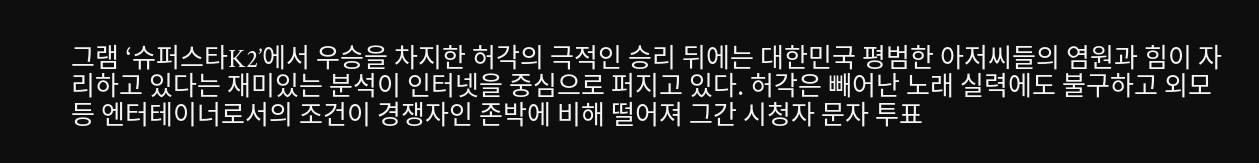그램 ‘슈퍼스타K2’에서 우승을 차지한 허각의 극적인 승리 뒤에는 대한민국 평범한 아저씨들의 염원과 힘이 자리하고 있다는 재미있는 분석이 인터넷을 중심으로 퍼지고 있다. 허각은 빼어난 노래 실력에도 불구하고 외모 등 엔터테이너로서의 조건이 경쟁자인 존박에 비해 떨어져 그간 시청자 문자 투표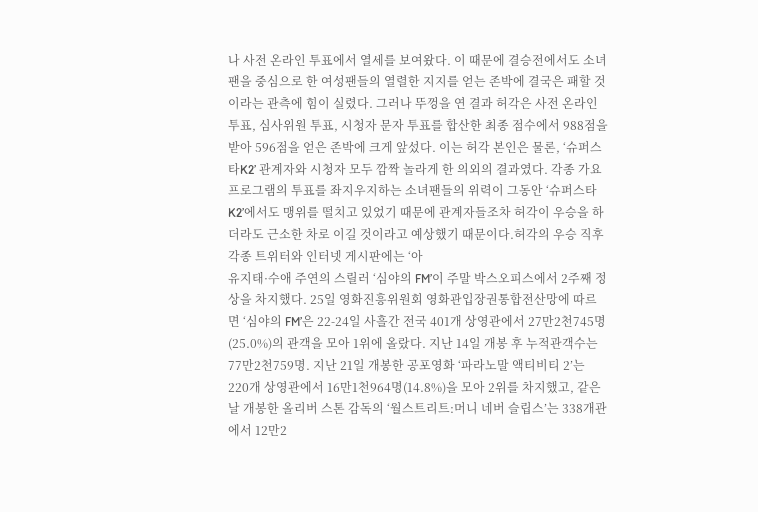나 사전 온라인 투표에서 열세를 보여왔다. 이 때문에 결승전에서도 소녀팬을 중심으로 한 여성팬들의 열렬한 지지를 얻는 존박에 결국은 패할 것이라는 관측에 힘이 실렸다. 그러나 뚜껑을 연 결과 허각은 사전 온라인 투표, 심사위원 투표, 시청자 문자 투표를 합산한 최종 점수에서 988점을 받아 596점을 얻은 존박에 크게 앞섰다. 이는 허각 본인은 물론, ‘슈퍼스타K2’ 관계자와 시청자 모두 깜짝 놀라게 한 의외의 결과였다. 각종 가요프로그램의 투표를 좌지우지하는 소녀팬들의 위력이 그동안 ‘슈퍼스타K2’에서도 맹위를 떨치고 있었기 때문에 관계자들조차 허각이 우승을 하더라도 근소한 차로 이길 것이라고 예상했기 때문이다.허각의 우승 직후 각종 트위터와 인터넷 게시판에는 ‘아
유지태·수애 주연의 스릴러 ‘심야의 FM’이 주말 박스오피스에서 2주째 정상을 차지했다. 25일 영화진흥위원회 영화관입장권통합전산망에 따르면 ‘심야의 FM’은 22-24일 사흘간 전국 401개 상영관에서 27만2천745명(25.0%)의 관객을 모아 1위에 올랐다. 지난 14일 개봉 후 누적관객수는 77만2천759명. 지난 21일 개봉한 공포영화 ‘파라노말 액티비티 2’는 220개 상영관에서 16만1천964명(14.8%)을 모아 2위를 차지했고, 같은 날 개봉한 올리버 스톤 감독의 ‘월스트리트:머니 네버 슬립스’는 338개관에서 12만2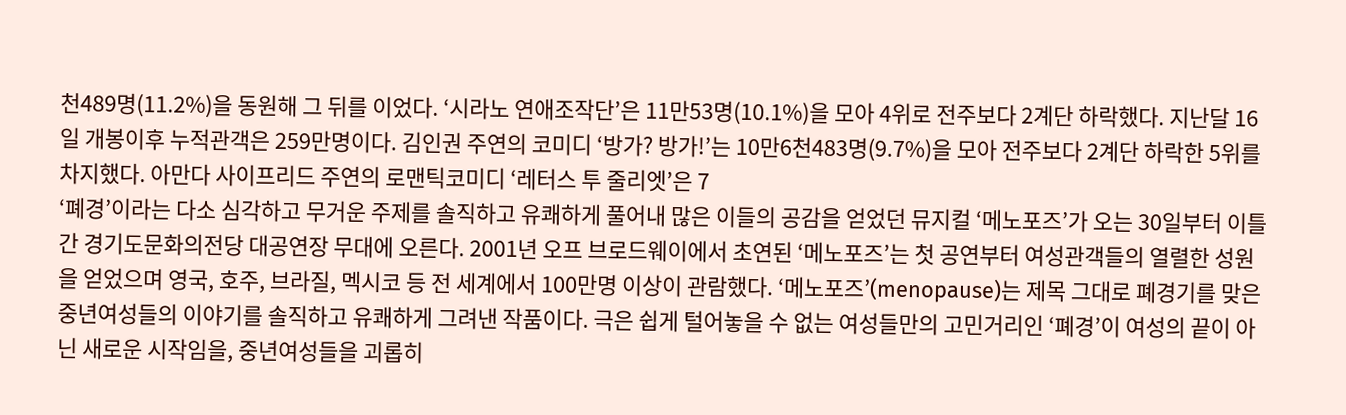천489명(11.2%)을 동원해 그 뒤를 이었다. ‘시라노 연애조작단’은 11만53명(10.1%)을 모아 4위로 전주보다 2계단 하락했다. 지난달 16일 개봉이후 누적관객은 259만명이다. 김인권 주연의 코미디 ‘방가? 방가!’는 10만6천483명(9.7%)을 모아 전주보다 2계단 하락한 5위를 차지했다. 아만다 사이프리드 주연의 로맨틱코미디 ‘레터스 투 줄리엣’은 7
‘폐경’이라는 다소 심각하고 무거운 주제를 솔직하고 유쾌하게 풀어내 많은 이들의 공감을 얻었던 뮤지컬 ‘메노포즈’가 오는 30일부터 이틀간 경기도문화의전당 대공연장 무대에 오른다. 2001년 오프 브로드웨이에서 초연된 ‘메노포즈’는 첫 공연부터 여성관객들의 열렬한 성원을 얻었으며 영국, 호주, 브라질, 멕시코 등 전 세계에서 100만명 이상이 관람했다. ‘메노포즈’(menopause)는 제목 그대로 폐경기를 맞은 중년여성들의 이야기를 솔직하고 유쾌하게 그려낸 작품이다. 극은 쉽게 털어놓을 수 없는 여성들만의 고민거리인 ‘폐경’이 여성의 끝이 아닌 새로운 시작임을, 중년여성들을 괴롭히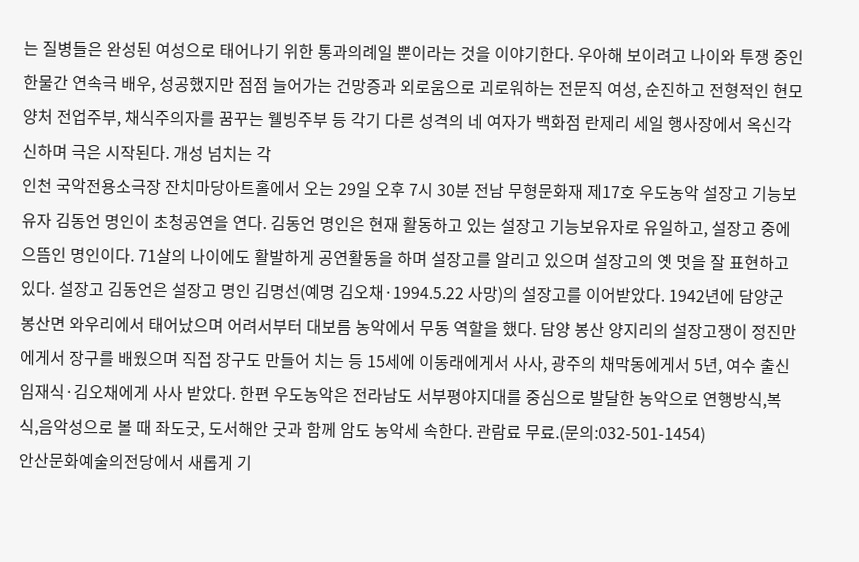는 질병들은 완성된 여성으로 태어나기 위한 통과의례일 뿐이라는 것을 이야기한다. 우아해 보이려고 나이와 투쟁 중인 한물간 연속극 배우, 성공했지만 점점 늘어가는 건망증과 외로움으로 괴로워하는 전문직 여성, 순진하고 전형적인 현모양처 전업주부, 채식주의자를 꿈꾸는 웰빙주부 등 각기 다른 성격의 네 여자가 백화점 란제리 세일 행사장에서 옥신각신하며 극은 시작된다. 개성 넘치는 각
인천 국악전용소극장 잔치마당아트홀에서 오는 29일 오후 7시 30분 전남 무형문화재 제17호 우도농악 설장고 기능보유자 김동언 명인이 초청공연을 연다. 김동언 명인은 현재 활동하고 있는 설장고 기능보유자로 유일하고, 설장고 중에 으뜸인 명인이다. 71살의 나이에도 활발하게 공연활동을 하며 설장고를 알리고 있으며 설장고의 옛 멋을 잘 표현하고 있다. 설장고 김동언은 설장고 명인 김명선(예명 김오채·1994.5.22 사망)의 설장고를 이어받았다. 1942년에 담양군 봉산면 와우리에서 태어났으며 어려서부터 대보름 농악에서 무동 역할을 했다. 담양 봉산 양지리의 설장고쟁이 정진만에게서 장구를 배웠으며 직접 장구도 만들어 치는 등 15세에 이동래에게서 사사, 광주의 채막동에게서 5년, 여수 출신 임재식·김오채에게 사사 받았다. 한편 우도농악은 전라남도 서부평야지대를 중심으로 발달한 농악으로 연행방식,복식,음악성으로 볼 때 좌도굿, 도서해안 굿과 함께 암도 농악세 속한다. 관람료 무료.(문의:032-501-1454)
안산문화예술의전당에서 새롭게 기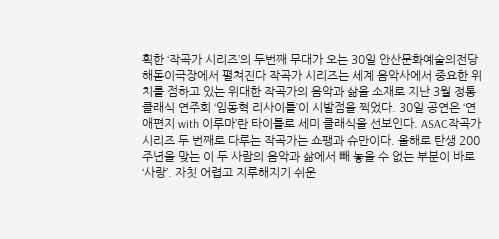획한 ‘작곡가 시리즈’의 두번째 무대가 오는 30일 안산문화예술의전당 해돋이극장에서 펼쳐진다 작곡가 시리즈는 세계 음악사에서 중요한 위치를 점하고 있는 위대한 작곡가의 음악과 삶을 소재로 지난 3월 정통 클래식 연주회 ‘임동혁 리사이틀’이 시발점을 찍었다. 30일 공연은 ‘연애편지 with 이루마’란 타이틀로 세미 클래식을 선보인다. ASAC작곡가 시리즈 두 번째로 다루는 작곡가는 쇼팽과 슈만이다. 올해로 탄생 200주년을 맞는 이 두 사람의 음악과 삶에서 빼 놓을 수 없는 부분이 바로 ‘사랑’. 자칫 어렵고 지루해지기 쉬운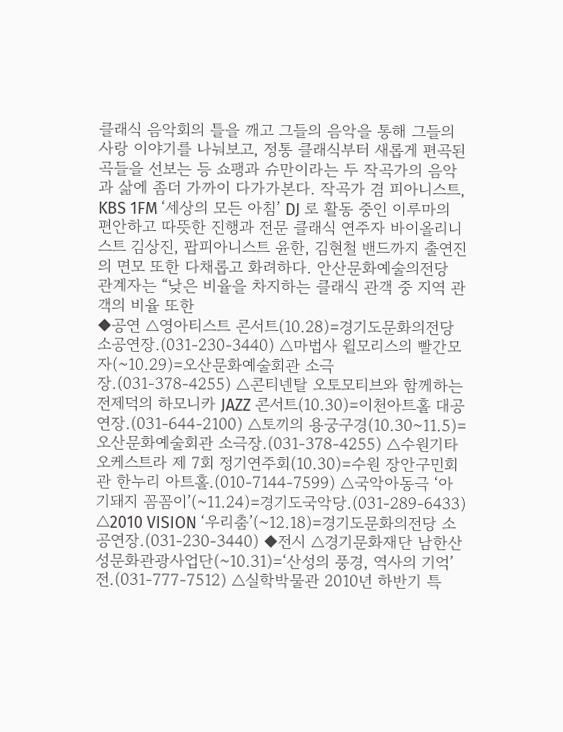클래식 음악회의 틀을 깨고 그들의 음악을 통해 그들의 사랑 이야기를 나눠보고, 정통 클래식부터 새롭게 편곡된 곡들을 선보는 등 쇼팽과 슈만이라는 두 작곡가의 음악과 삶에 좀더 가까이 다가가본다. 작곡가 겸 피아니스트, KBS 1FM ‘세상의 모든 아침’ DJ 로 활동 중인 이루마의 편안하고 따뜻한 진행과 전문 클래식 연주자 바이올리니스트 김상진, 팝피아니스트 윤한, 김현철 밴드까지 출연진의 면모 또한 다채롭고 화려하다. 안산문화예술의전당 관계자는 “낮은 비율을 차지하는 클래식 관객 중 지역 관객의 비율 또한
◆공연 △영아티스트 콘서트(10.28)=경기도문화의전당 소공연장.(031-230-3440) △마법사 윌모리스의 빨간모자(~10.29)=오산문화예술회관 소극장.(031-378-4255) △콘티넨탈 오토모티브와 함께하는 전제덕의 하모니카 JAZZ 콘서트(10.30)=이천아트홀 대공연장.(031-644-2100) △토끼의 용궁구경(10.30~11.5)=오산문화예술회관 소극장.(031-378-4255) △수원기타오케스트라 제 7회 정기연주회(10.30)=수원 장안구민회관 한누리 아트홀.(010-7144-7599) △국악아동극 ‘아기돼지 꼼꼼이’(~11.24)=경기도국악당.(031-289-6433) △2010 VISION ‘우리춤’(~12.18)=경기도문화의전당 소공연장.(031-230-3440) ◆전시 △경기문화재단 남한산성문화관광사업단(~10.31)=‘산성의 풍경, 역사의 기억’전.(031-777-7512) △실학박물관 2010년 하반기 특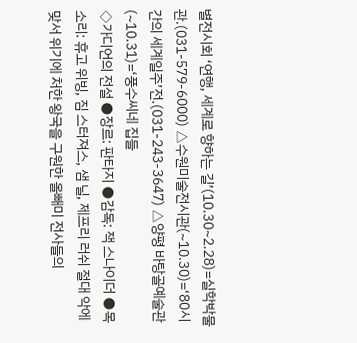별전시회 ‘연행, 세계로 향하는 길’(10.30~2.28)=실학박물관.(031-579-6000) △수원미술전시관(~10.30)=‘80시간의 세계일주’전.(031-243-3647) △양평 바탕골예술관(~10.31)=‘풍수씨네 집들
◇가디언의 전설 ●장르: 판타지 ●감독: 잭 스나이더 ●목소리: 휴고 위빙, 짐 스터져스, 샘 닐, 제프리 러쉬 절대 악에 맞서 위기에 처한 왕국을 구원한 올빼미 전사들의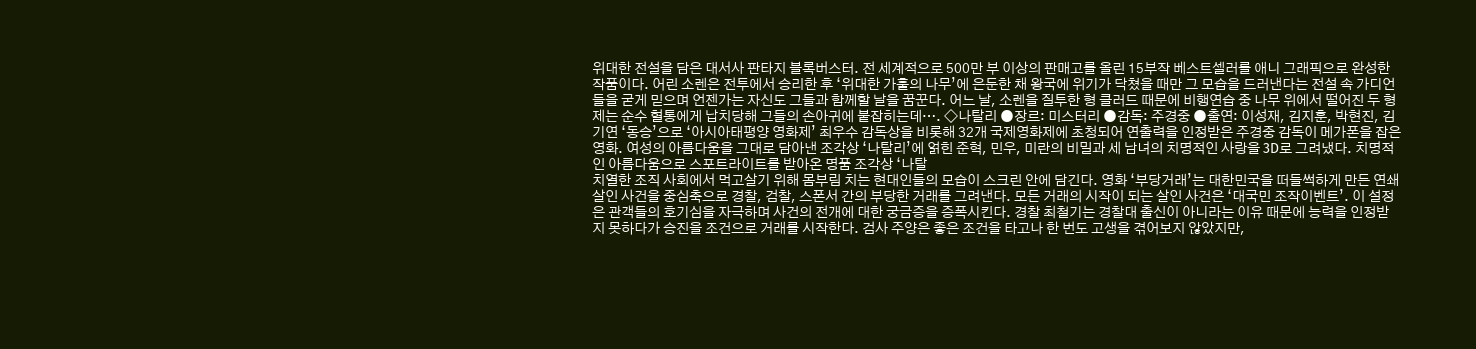위대한 전설을 담은 대서사 판타지 블록버스터. 전 세계적으로 500만 부 이상의 판매고를 올린 15부작 베스트셀러를 애니 그래픽으로 완성한 작품이다. 어린 소렌은 전투에서 승리한 후 ‘위대한 가훌의 나무’에 은둔한 채 왕국에 위기가 닥쳤을 때만 그 모습을 드러낸다는 전설 속 가디언들을 굳게 믿으며 언젠가는 자신도 그들과 함께할 날을 꿈꾼다. 어느 날, 소렌을 질투한 형 클러드 때문에 비행연습 중 나무 위에서 떨어진 두 형제는 순수 혈통에게 납치당해 그들의 손아귀에 붙잡히는데…. ◇나탈리 ●장르: 미스터리 ●감독: 주경중 ●출연: 이성재, 김지훈, 박현진, 김기연 ‘동승’으로 ‘아시아태평양 영화제’ 최우수 감독상을 비롯해 32개 국제영화제에 초청되어 연출력을 인정받은 주경중 감독이 메가폰을 잡은 영화. 여성의 아름다움을 그대로 담아낸 조각상 ‘나탈리’에 얽힌 준혁, 민우, 미란의 비밀과 세 남녀의 치명적인 사랑을 3D로 그려냈다. 치명적인 아름다움으로 스포트라이트를 받아온 명품 조각상 ‘나탈
치열한 조직 사회에서 먹고살기 위해 몸부림 치는 현대인들의 모습이 스크린 안에 담긴다. 영화 ‘부당거래’는 대한민국을 떠들썩하게 만든 연쇄 살인 사건을 중심축으로 경찰, 검찰, 스폰서 간의 부당한 거래를 그려낸다. 모든 거래의 시작이 되는 살인 사건은 ‘대국민 조작이벤트’. 이 설정은 관객들의 호기심을 자극하며 사건의 전개에 대한 궁금증을 증폭시킨다. 경찰 최철기는 경찰대 출신이 아니라는 이유 때문에 능력을 인정받지 못하다가 승진을 조건으로 거래를 시작한다. 검사 주양은 좋은 조건을 타고나 한 번도 고생을 겪어보지 않았지만,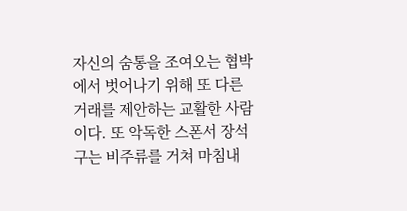자신의 숨통을 조여오는 협박에서 벗어나기 위해 또 다른 거래를 제안하는 교활한 사람이다. 또 악독한 스폰서 장석구는 비주류를 거쳐 마침내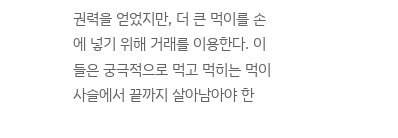권력을 얻었지만, 더 큰 먹이를 손에 넣기 위해 거래를 이용한다. 이들은 궁극적으로 먹고 먹히는 먹이 사슬에서 끝까지 살아남아야 한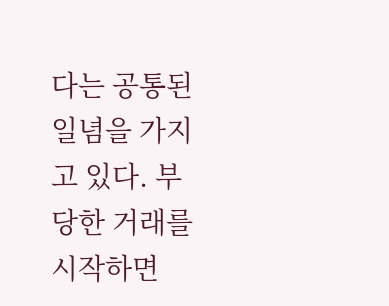다는 공통된 일념을 가지고 있다. 부당한 거래를 시작하면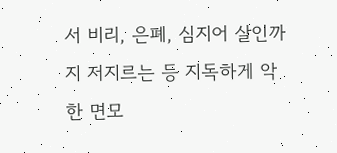서 비리, 은폐, 심지어 살인까지 저지르는 등 지독하게 악한 면모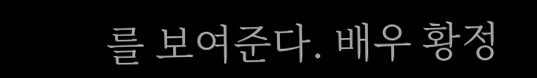를 보여준다. 배우 황정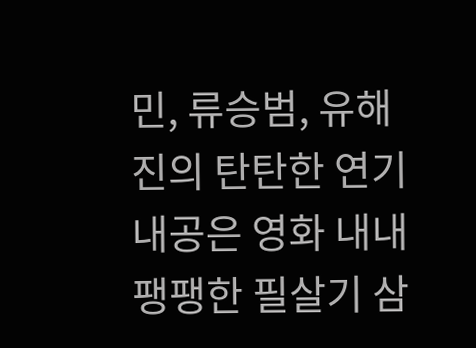민, 류승범, 유해진의 탄탄한 연기 내공은 영화 내내 팽팽한 필살기 삼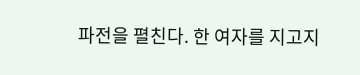파전을 펼친다. 한 여자를 지고지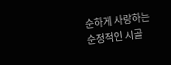순하게 사랑하는 순정적인 시골